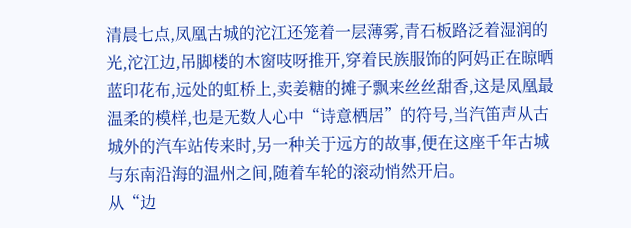清晨七点,凤凰古城的沱江还笼着一层薄雾,青石板路泛着湿润的光,沱江边,吊脚楼的木窗吱呀推开,穿着民族服饰的阿妈正在晾晒蓝印花布,远处的虹桥上,卖姜糖的摊子飘来丝丝甜香,这是凤凰最温柔的模样,也是无数人心中“诗意栖居”的符号,当汽笛声从古城外的汽车站传来时,另一种关于远方的故事,便在这座千年古城与东南沿海的温州之间,随着车轮的滚动悄然开启。
从“边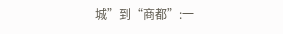城”到“商都”:一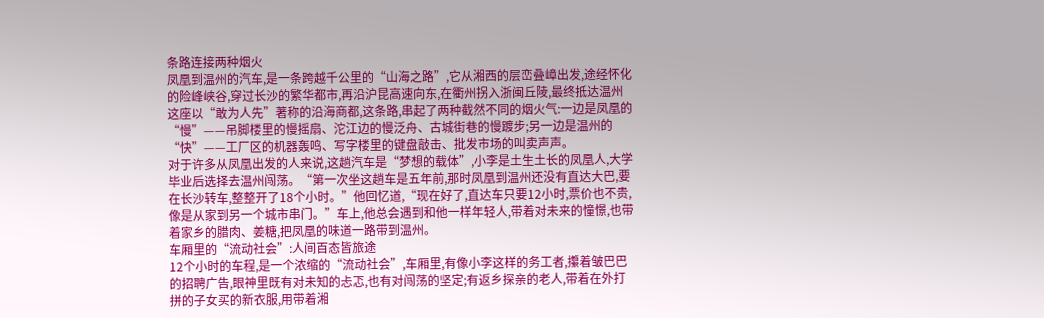条路连接两种烟火
凤凰到温州的汽车,是一条跨越千公里的“山海之路”,它从湘西的层峦叠嶂出发,途经怀化的险峰峡谷,穿过长沙的繁华都市,再沿沪昆高速向东,在衢州拐入浙闽丘陵,最终抵达温州这座以“敢为人先”著称的沿海商都,这条路,串起了两种截然不同的烟火气:一边是凤凰的“慢”——吊脚楼里的慢摇扇、沱江边的慢泛舟、古城街巷的慢踱步;另一边是温州的“快”——工厂区的机器轰鸣、写字楼里的键盘敲击、批发市场的叫卖声声。
对于许多从凤凰出发的人来说,这趟汽车是“梦想的载体”,小李是土生土长的凤凰人,大学毕业后选择去温州闯荡。“第一次坐这趟车是五年前,那时凤凰到温州还没有直达大巴,要在长沙转车,整整开了18个小时。”他回忆道,“现在好了,直达车只要12小时,票价也不贵,像是从家到另一个城市串门。”车上,他总会遇到和他一样年轻人,带着对未来的憧憬,也带着家乡的腊肉、姜糖,把凤凰的味道一路带到温州。
车厢里的“流动社会”:人间百态皆旅途
12个小时的车程,是一个浓缩的“流动社会”,车厢里,有像小李这样的务工者,攥着皱巴巴的招聘广告,眼神里既有对未知的忐忑,也有对闯荡的坚定;有返乡探亲的老人,带着在外打拼的子女买的新衣服,用带着湘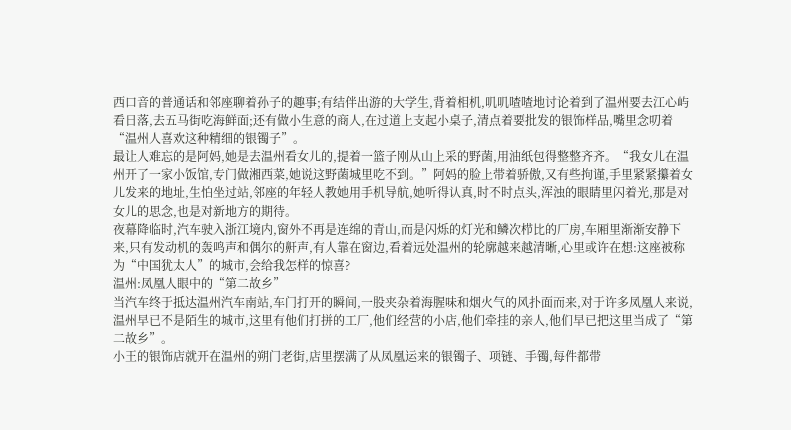西口音的普通话和邻座聊着孙子的趣事;有结伴出游的大学生,背着相机,叽叽喳喳地讨论着到了温州要去江心屿看日落,去五马街吃海鲜面;还有做小生意的商人,在过道上支起小桌子,清点着要批发的银饰样品,嘴里念叨着“温州人喜欢这种精细的银镯子”。
最让人难忘的是阿妈,她是去温州看女儿的,提着一篮子刚从山上采的野菌,用油纸包得整整齐齐。“我女儿在温州开了一家小饭馆,专门做湘西菜,她说这野菌城里吃不到。”阿妈的脸上带着骄傲,又有些拘谨,手里紧紧攥着女儿发来的地址,生怕坐过站,邻座的年轻人教她用手机导航,她听得认真,时不时点头,浑浊的眼睛里闪着光,那是对女儿的思念,也是对新地方的期待。
夜幕降临时,汽车驶入浙江境内,窗外不再是连绵的青山,而是闪烁的灯光和鳞次栉比的厂房,车厢里渐渐安静下来,只有发动机的轰鸣声和偶尔的鼾声,有人靠在窗边,看着远处温州的轮廓越来越清晰,心里或许在想:这座被称为“中国犹太人”的城市,会给我怎样的惊喜?
温州:凤凰人眼中的“第二故乡”
当汽车终于抵达温州汽车南站,车门打开的瞬间,一股夹杂着海腥味和烟火气的风扑面而来,对于许多凤凰人来说,温州早已不是陌生的城市,这里有他们打拼的工厂,他们经营的小店,他们牵挂的亲人,他们早已把这里当成了“第二故乡”。
小王的银饰店就开在温州的朔门老街,店里摆满了从凤凰运来的银镯子、项链、手镯,每件都带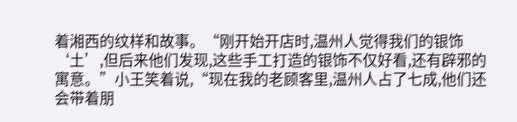着湘西的纹样和故事。“刚开始开店时,温州人觉得我们的银饰‘土’,但后来他们发现,这些手工打造的银饰不仅好看,还有辟邪的寓意。”小王笑着说,“现在我的老顾客里,温州人占了七成,他们还会带着朋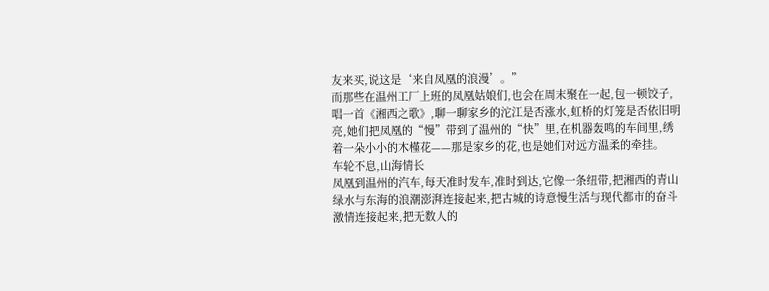友来买,说这是‘来自凤凰的浪漫’。”
而那些在温州工厂上班的凤凰姑娘们,也会在周末聚在一起,包一顿饺子,唱一首《湘西之歌》,聊一聊家乡的沱江是否涨水,虹桥的灯笼是否依旧明亮,她们把凤凰的“慢”带到了温州的“快”里,在机器轰鸣的车间里,绣着一朵小小的木槿花——那是家乡的花,也是她们对远方温柔的牵挂。
车轮不息,山海情长
凤凰到温州的汽车,每天准时发车,准时到达,它像一条纽带,把湘西的青山绿水与东海的浪潮澎湃连接起来,把古城的诗意慢生活与现代都市的奋斗激情连接起来,把无数人的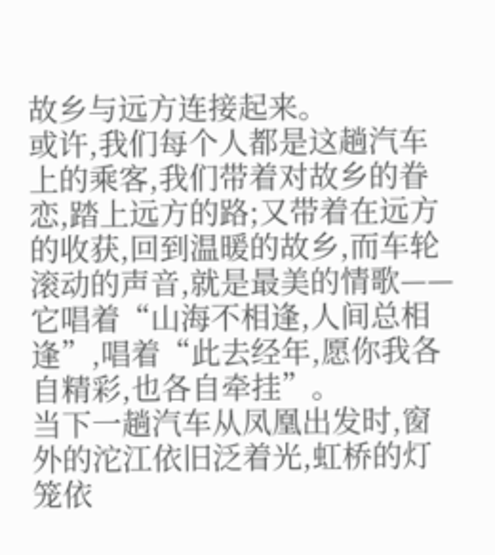故乡与远方连接起来。
或许,我们每个人都是这趟汽车上的乘客,我们带着对故乡的眷恋,踏上远方的路;又带着在远方的收获,回到温暖的故乡,而车轮滚动的声音,就是最美的情歌——它唱着“山海不相逢,人间总相逢”,唱着“此去经年,愿你我各自精彩,也各自牵挂”。
当下一趟汽车从凤凰出发时,窗外的沱江依旧泛着光,虹桥的灯笼依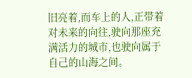旧亮着,而车上的人,正带着对未来的向往,驶向那座充满活力的城市,也驶向属于自己的山海之间。